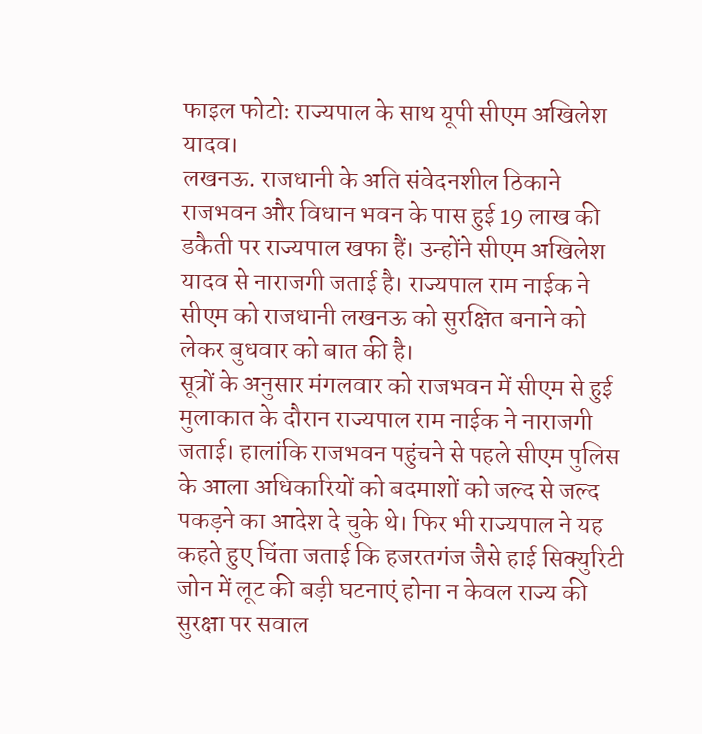फाइल फोटोः राज्यपाल के साथ यूपी सीएम अखिलेश यादव।
लखनऊ. राजधानी के अति संवेदनशील ठिकाने राजभवन और विधान भवन के पास हुई 19 लाख की डकैती पर राज्यपाल खफा हैं। उन्होंने सीएम अखिलेश यादव से नाराजगी जताई है। राज्यपाल राम नाईक ने सीएम को राजधानी लखनऊ को सुरक्षित बनाने को लेकर बुधवार को बात की है।
सूत्रों के अनुसार मंगलवार को राजभवन में सीएम से हुई मुलाकात के दौरान राज्यपाल राम नाईक ने नाराजगी जताई। हालांकि राजभवन पहुंचने से पहले सीएम पुलिस के आला अधिकारियों को बदमाशों को जल्द से जल्द पकड़ने का आदेश दे चुके थे। फिर भी राज्यपाल ने यह कहते हुए चिंता जताई कि हजरतगंज जैसे हाई सिक्युरिटी जोन में लूट की बड़ी घटनाएं होना न केवल राज्य की सुरक्षा पर सवाल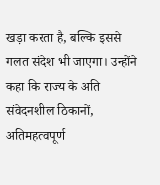खड़ा करता है, बल्कि इससे गलत संदेश भी जाएगा। उन्होंने कहा कि राज्य के अति संवेदनशील ठिकानों, अतिमहत्वपूर्ण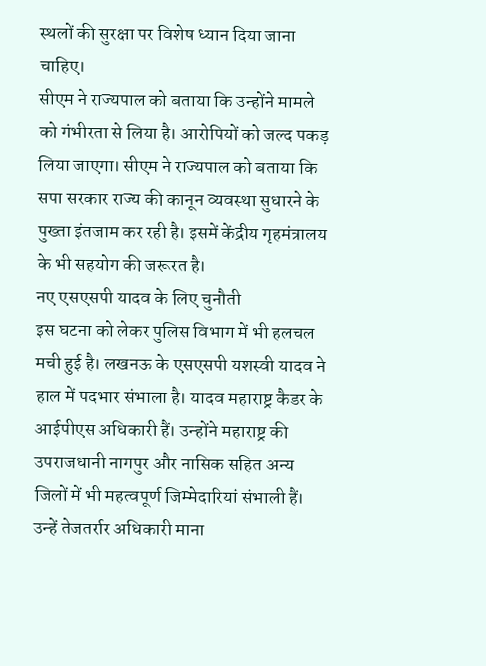स्थलों की सुरक्षा पर विशेष ध्यान दिया जाना चाहिए।
सीएम ने राज्यपाल को बताया कि उन्होंने मामले को गंभीरता से लिया है। आरोपियों को जल्द पकड़ लिया जाएगा। सीएम ने राज्यपाल को बताया कि सपा सरकार राज्य की कानून व्यवस्था सुधारने के पुख्ता इंतजाम कर रही है। इसमें केंद्रीय गृहमंत्रालय के भी सहयोग की जरूरत है।
नए एसएसपी यादव के लिए चुनौती
इस घटना को लेकर पुलिस विभाग में भी हलचल मची हुई है। लखनऊ के एसएसपी यशस्वी यादव ने हाल में पदभार संभाला है। यादव महाराष्ट्र कैडर के आईपीएस अधिकारी हैं। उन्होंने महाराष्ट्र की उपराजधानी नागपुर और नासिक सहित अन्य जिलों में भी महत्वपूर्ण जिम्मेदारियां संभाली हैं। उन्हें तेजतर्रार अधिकारी माना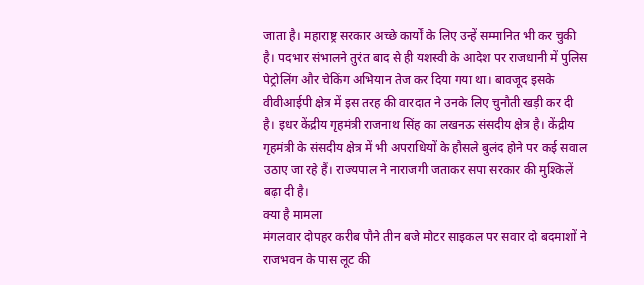जाता है। महाराष्ट्र सरकार अच्छे कार्यों के लिए उन्हें सम्मानित भी कर चुकी है। पदभार संभालने तुरंत बाद से ही यशस्वी के आदेश पर राजधानी में पुलिस पेट्रोलिंग और चेकिंग अभियान तेज कर दिया गया था। बावजूद इसके वीवीआईपी क्षेत्र में इस तरह की वारदात ने उनके लिए चुनौती खड़ी कर दी है। इधर केंद्रीय गृहमंत्री राजनाथ सिंह का लखनऊ संसदीय क्षेत्र है। केंद्रीय गृहमंत्री के संसदीय क्षेत्र में भी अपराधियों के हौसले बुलंद होने पर कई सवाल उठाए जा रहे हैं। राज्यपाल ने नाराजगी जताकर सपा सरकार की मुश्किलें बढ़ा दी है।
क्या है मामला
मंगलवार दोपहर करीब पौने तीन बजे मोटर साइकल पर सवार दो बदमाशों ने राजभवन के पास लूट की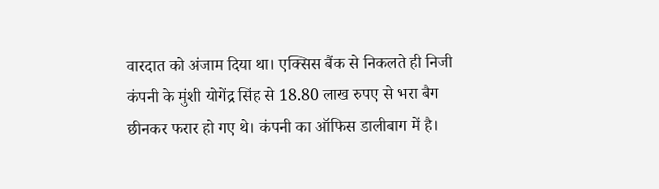वारदात को अंजाम दिया था। एक्सिस बैंक से निकलते ही निजी कंपनी के मुंशी योगेंद्र सिंह से 18.80 लाख रुपए से भरा बैग छीनकर फरार हो गए थे। कंपनी का ऑफिस डालीबाग में है।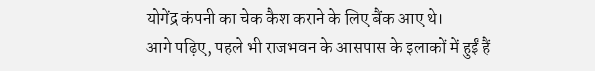योगेंद्र कंपनी का चेक कैश कराने के लिए बैंक आए थे।
आगे पढ़िए, पहले भी राजभवन के आसपास के इलाकों में हुईं हैं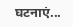घटनाएं...